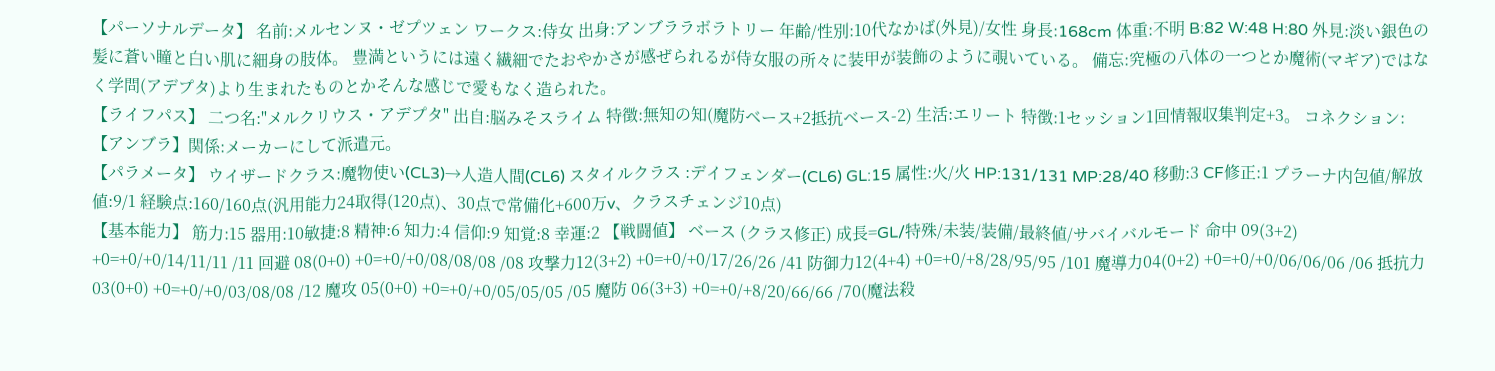【パーソナルデータ】 名前:メルセンヌ・ゼプツェン ワークス:侍女 出身:アンブララボラトリー 年齢/性別:10代なかば(外見)/女性 身長:168cm 体重:不明 B:82 W:48 H:80 外見:淡い銀色の髪に蒼い瞳と白い肌に細身の肢体。 豊満というには遠く繊細でたおやかさが感ぜられるが侍女服の所々に装甲が装飾のように覗いている。 備忘:究極の八体の一つとか魔術(マギア)ではなく学問(アデプタ)より生まれたものとかそんな感じで愛もなく造られた。
【ライフパス】 二つ名:"メルクリウス・アデプタ" 出自:脳みそスライム 特徴:無知の知(魔防ベース+2抵抗ベース-2) 生活:エリート 特徴:1セッション1回情報収集判定+3。 コネクション:【アンブラ】関係:メーカーにして派遣元。
【パラメータ】 ウイザードクラス:魔物使い(CL3)→人造人間(CL6) スタイルクラス :デイフェンダー(CL6) GL:15 属性:火/火 HP:131/131 MP:28/40 移動:3 CF修正:1 プラーナ内包値/解放値:9/1 経験点:160/160点(汎用能力24取得(120点)、30点で常備化+600万v、クラスチェンジ10点)
【基本能力】 筋力:15 器用:10敏捷:8 精神:6 知力:4 信仰:9 知覚:8 幸運:2 【戦闘値】 ベース (クラス修正) 成長=GL/特殊/未装/装備/最終値/サバイバルモード 命中 09(3+2) +0=+0/+0/14/11/11 /11 回避 08(0+0) +0=+0/+0/08/08/08 /08 攻撃力12(3+2) +0=+0/+0/17/26/26 /41 防御力12(4+4) +0=+0/+8/28/95/95 /101 魔導力04(0+2) +0=+0/+0/06/06/06 /06 抵抗力03(0+0) +0=+0/+0/03/08/08 /12 魔攻 05(0+0) +0=+0/+0/05/05/05 /05 魔防 06(3+3) +0=+0/+8/20/66/66 /70(魔法殺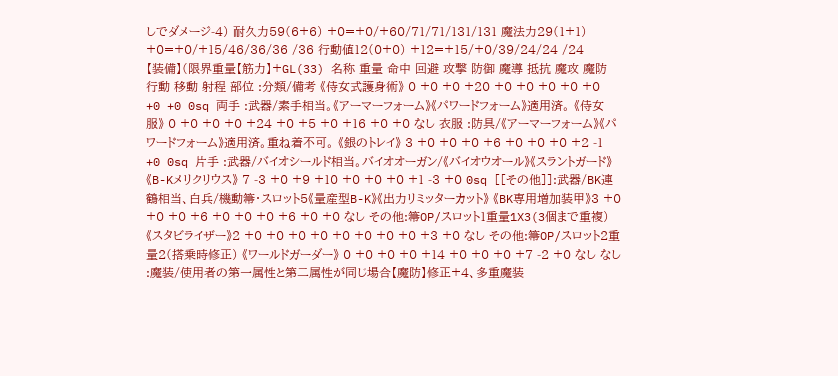しでダメージ-4) 耐久力59(6+6) +0=+0/+60/71/71/131/131 魔法力29(1+1) +0=+0/+15/46/36/36 /36 行動値12(0+0) +12=+15/+0/39/24/24 /24
【装備】(限界重量【筋力】+GL(33) 名称 重量 命中 回避 攻撃 防御 魔導 抵抗 魔攻 魔防 行動 移動 射程 部位 :分類/備考 《侍女式護身術》 0 +0 +0 +20 +0 +0 +0 +0 +0 +0 +0 0sq 両手 :武器/素手相当。《アーマーフォーム》《パワードフォーム》適用済。 《侍女服》 0 +0 +0 +0 +24 +0 +5 +0 +16 +0 +0 なし 衣服 :防具/《アーマーフォーム》《パワードフォーム》適用済。重ね着不可。 《銀のトレイ》 3 +0 +0 +0 +6 +0 +0 +0 +2 -1 +0 0sq 片手 :武器/バイオシールド相当。バイオオーガン/《バイオウオール》《スラントガード》 《B-Kメリクリウス》 7 -3 +0 +9 +10 +0 +0 +0 +1 -3 +0 0sq [[その他]]:武器/BK連鶴相当、白兵/機動箒・スロット5《量産型B-K》《出力リミッターカット》 《BK専用増加装甲》3 +0 +0 +0 +6 +0 +0 +0 +6 +0 +0 なし その他:箒OP/スロット1重量1X3(3個まで重複) 《スタビライザー》2 +0 +0 +0 +0 +0 +0 +0 +0 +3 +0 なし その他:箒OP/スロット2重量2(搭乗時修正) 《ワールドガーダー》 0 +0 +0 +0 +14 +0 +0 +0 +7 -2 +0 なし なし :魔装/使用者の第一属性と第二属性が同じ場合【魔防】修正+4、多重魔装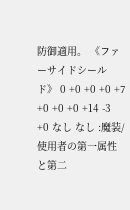防御適用。 《ファーサイドシールド》 0 +0 +0 +0 +7 +0 +0 +0 +14 -3 +0 なし なし :魔装/使用者の第一属性と第二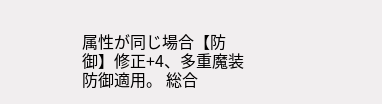属性が同じ場合【防御】修正+4、多重魔装防御適用。 総合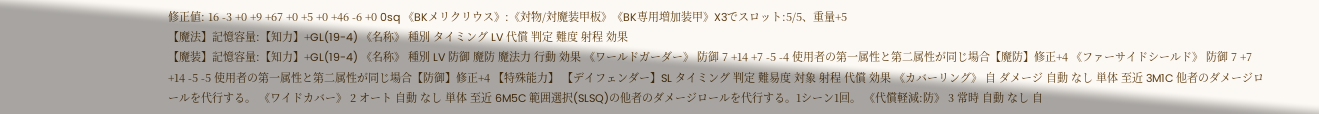修正値: 16 -3 +0 +9 +67 +0 +5 +0 +46 -6 +0 0sq 《BKメリクリウス》:《対物/対魔装甲板》《BK専用増加装甲》X3でスロット:5/5、重量+5
【魔法】記憶容量:【知力】+GL(19-4) 《名称》 種別 タイミング LV 代償 判定 難度 射程 効果
【魔装】記憶容量:【知力】+GL(19-4) 《名称》 種別 LV 防御 魔防 魔法力 行動 効果 《ワールドガーダー》 防御 7 +14 +7 -5 -4 使用者の第一属性と第二属性が同じ場合【魔防】修正+4 《ファーサイドシールド》 防御 7 +7 +14 -5 -5 使用者の第一属性と第二属性が同じ場合【防御】修正+4 【特殊能力】 【デイフェンダー】SL タイミング 判定 難易度 対象 射程 代償 効果 《カバーリング》 自 ダメージ 自動 なし 単体 至近 3M1C 他者のダメージロールを代行する。 《ワイドカバー》 2 オート 自動 なし 単体 至近 6M5C 範囲選択(SLSQ)の他者のダメージロールを代行する。1シーン1回。 《代償軽減:防》 3 常時 自動 なし 自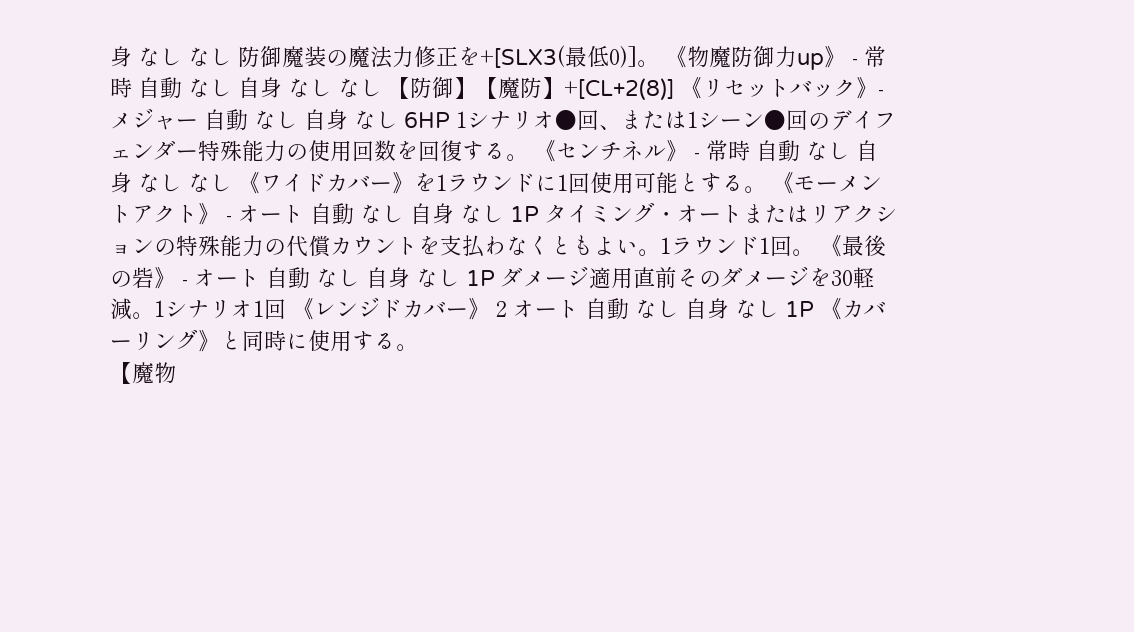身 なし なし 防御魔装の魔法力修正を+[SLX3(最低0)]。 《物魔防御力up》 - 常時 自動 なし 自身 なし なし 【防御】【魔防】+[CL+2(8)] 《リセットバック》- メジャー 自動 なし 自身 なし 6HP 1シナリオ●回、または1シーン●回のデイフェンダー特殊能力の使用回数を回復する。 《センチネル》 - 常時 自動 なし 自身 なし なし 《ワイドカバー》を1ラウンドに1回使用可能とする。 《モーメントアクト》 - オート 自動 なし 自身 なし 1P タイミング・オートまたはリアクションの特殊能力の代償カウントを支払わなくともよい。1ラウンド1回。 《最後の砦》 - オート 自動 なし 自身 なし 1P ダメージ適用直前そのダメージを30軽減。1シナリオ1回 《レンジドカバー》 2 オート 自動 なし 自身 なし 1P 《カバーリング》と同時に使用する。
【魔物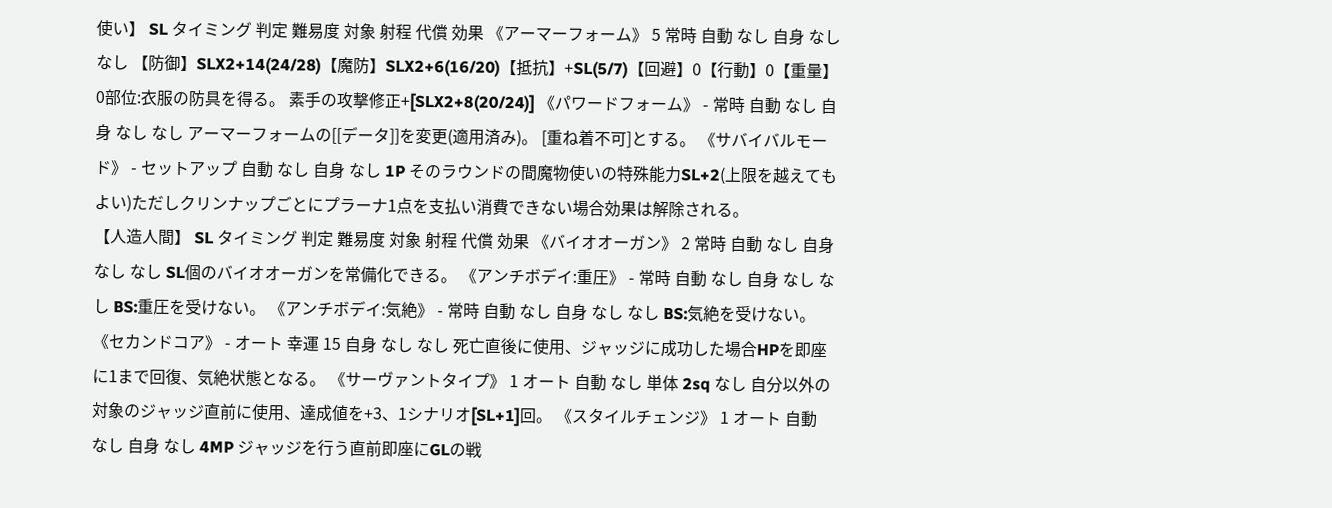使い】 SL タイミング 判定 難易度 対象 射程 代償 効果 《アーマーフォーム》 5 常時 自動 なし 自身 なし なし 【防御】SLX2+14(24/28)【魔防】SLX2+6(16/20)【抵抗】+SL(5/7)【回避】0【行動】0【重量】0部位:衣服の防具を得る。 素手の攻撃修正+[SLX2+8(20/24)] 《パワードフォーム》 - 常時 自動 なし 自身 なし なし アーマーフォームの[[データ]]を変更(適用済み)。 [重ね着不可]とする。 《サバイバルモード》 - セットアップ 自動 なし 自身 なし 1P そのラウンドの間魔物使いの特殊能力SL+2(上限を越えてもよい)ただしクリンナップごとにプラーナ1点を支払い消費できない場合効果は解除される。
【人造人間】 SL タイミング 判定 難易度 対象 射程 代償 効果 《バイオオーガン》 2 常時 自動 なし 自身 なし なし SL個のバイオオーガンを常備化できる。 《アンチボデイ:重圧》 - 常時 自動 なし 自身 なし なし BS:重圧を受けない。 《アンチボデイ:気絶》 - 常時 自動 なし 自身 なし なし BS:気絶を受けない。 《セカンドコア》 - オート 幸運 15 自身 なし なし 死亡直後に使用、ジャッジに成功した場合HPを即座に1まで回復、気絶状態となる。 《サーヴァントタイプ》 1 オート 自動 なし 単体 2sq なし 自分以外の対象のジャッジ直前に使用、達成値を+3、1シナリオ[SL+1]回。 《スタイルチェンジ》 1 オート 自動 なし 自身 なし 4MP ジャッジを行う直前即座にGLの戦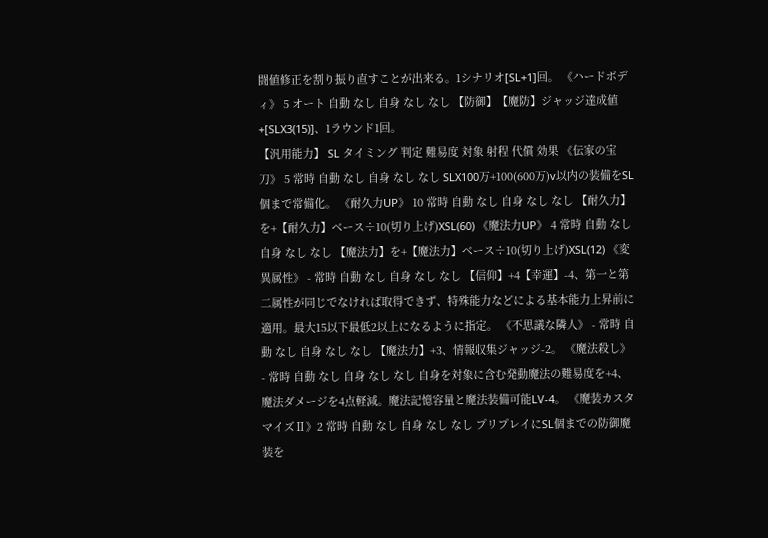闘値修正を割り振り直すことが出来る。1シナリオ[SL+1]回。 《ハードボディ》 5 オート 自動 なし 自身 なし なし 【防御】【魔防】ジャッジ達成値+[SLX3(15)]、1ラウンド1回。
【汎用能力】 SL タイミング 判定 難易度 対象 射程 代償 効果 《伝家の宝刀》 5 常時 自動 なし 自身 なし なし SLX100万+100(600万)v以内の装備をSL個まで常備化。 《耐久力UP》 10 常時 自動 なし 自身 なし なし 【耐久力】を+【耐久力】ベース÷10(切り上げ)XSL(60) 《魔法力UP》 4 常時 自動 なし 自身 なし なし 【魔法力】を+【魔法力】ベース÷10(切り上げ)XSL(12) 《変異属性》 - 常時 自動 なし 自身 なし なし 【信仰】+4【幸運】-4、第一と第二属性が同じでなければ取得できず、特殊能力などによる基本能力上昇前に適用。最大15以下最低2以上になるように指定。 《不思議な隣人》 - 常時 自動 なし 自身 なし なし 【魔法力】+3、情報収集ジャッジ-2。 《魔法殺し》 - 常時 自動 なし 自身 なし なし 自身を対象に含む発動魔法の難易度を+4、魔法ダメージを4点軽減。魔法記憶容量と魔法装備可能LV-4。 《魔装カスタマイズⅡ》2 常時 自動 なし 自身 なし なし プリプレイにSL個までの防御魔装を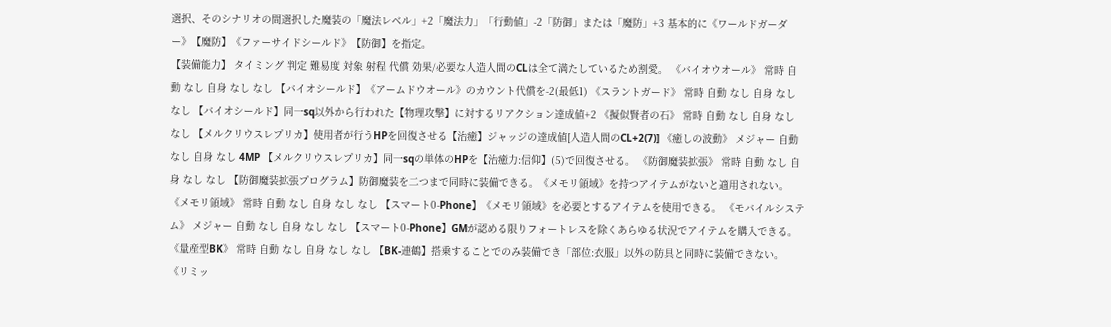選択、そのシナリオの間選択した魔装の「魔法レベル」+2「魔法力」「行動値」-2「防御」または「魔防」+3 基本的に《ワールドガーダー》【魔防】《ファーサイドシールド》【防御】を指定。
【装備能力】 タイミング 判定 難易度 対象 射程 代償 効果/必要な人造人間のCLは全て満たしているため割愛。 《バイオウオール》 常時 自動 なし 自身 なし なし 【バイオシールド】《アームドウオール》のカウント代償を-2(最低1) 《スラントガード》 常時 自動 なし 自身 なし なし 【バイオシールド】同一sq以外から行われた【物理攻撃】に対するリアクション達成値+2 《擬似賢者の石》 常時 自動 なし 自身 なし なし 【メルクリウスレプリカ】使用者が行うHPを回復させる【治癒】ジャッジの達成値[人造人間のCL+2(7)] 《癒しの波動》 メジャー 自動 なし 自身 なし 4MP 【メルクリウスレプリカ】同一sqの単体のHPを【治癒力:信仰】(5)で回復させる。 《防御魔装拡張》 常時 自動 なし 自身 なし なし 【防御魔装拡張プログラム】防御魔装を二つまで同時に装備できる。《メモリ領域》を持つアイテムがないと適用されない。 《メモリ領域》 常時 自動 なし 自身 なし なし 【スマート0-Phone】《メモリ領域》を必要とするアイテムを使用できる。 《モバイルシステム》 メジャー 自動 なし 自身 なし なし 【スマート0-Phone】GMが認める限りフォートレスを除くあらゆる状況でアイテムを購入できる。 《量産型BK》 常時 自動 なし 自身 なし なし 【BK-連鶴】搭乗することでのみ装備でき「部位:衣服」以外の防具と同時に装備できない。 《リミッ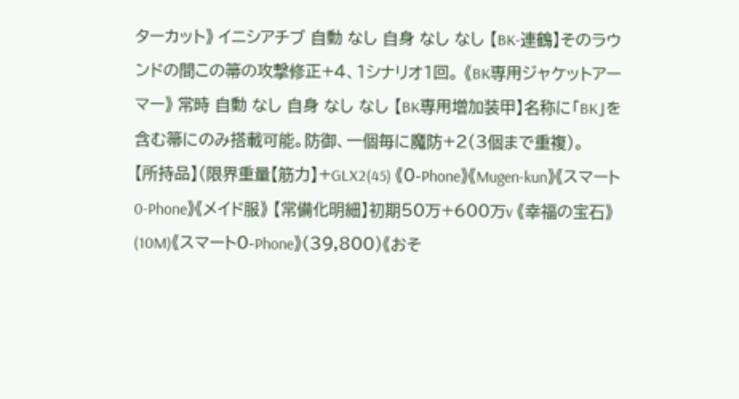ターカット》 イニシアチブ 自動 なし 自身 なし なし 【BK-連鶴】そのラウンドの間この箒の攻撃修正+4、1シナリオ1回。 《BK専用ジャケットアーマー》 常時 自動 なし 自身 なし なし 【BK専用増加装甲】名称に「BK」を含む箒にのみ搭載可能。防御、一個毎に魔防+2(3個まで重複)。
【所持品】(限界重量【筋力】+GLX2(45) 《0-Phone》《Mugen-kun》《スマート0-Phone》《メイド服》 【常備化明細】初期50万+600万v 《幸福の宝石》(10M)《スマート0-Phone》(39,800)《おそ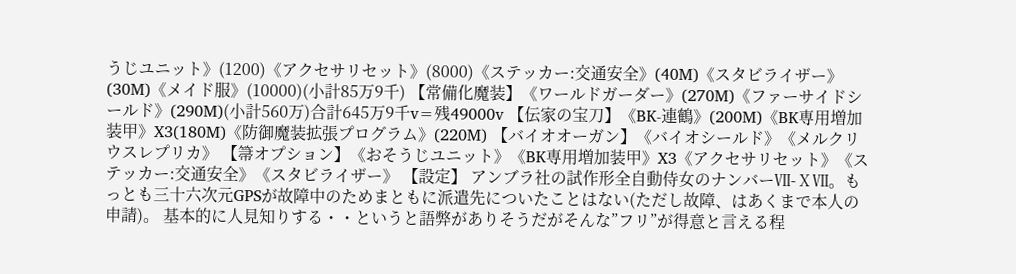うじユニット》(1200)《アクセサリセット》(8000)《ステッカー:交通安全》(40M)《スタビライザー》(30M)《メイド服》(10000)(小計85万9千) 【常備化魔装】《ワールドガーダー》(270M)《ファーサイドシールド》(290M)(小計560万)合計645万9千v=残49000v 【伝家の宝刀】《BK-連鶴》(200M)《BK専用増加装甲》X3(180M)《防御魔装拡張プログラム》(220M) 【バイオオーガン】《バイオシールド》《メルクリウスレプリカ》 【箒オプション】《おそうじユニット》《BK専用増加装甲》X3《アクセサリセット》《ステッカー:交通安全》《スタビライザー》 【設定】 アンブラ社の試作形全自動侍女のナンバーⅦ-ⅩⅦ。もっとも三十六次元GPSが故障中のためまともに派遣先についたことはない(ただし故障、はあくまで本人の申請)。 基本的に人見知りする・・というと語弊がありそうだがそんな”フリ”が得意と言える程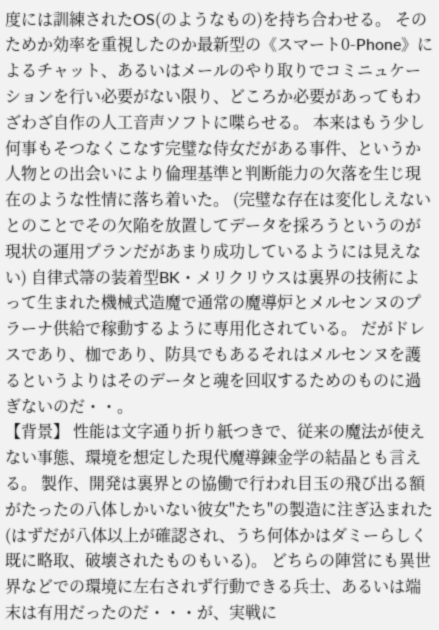度には訓練されたOS(のようなもの)を持ち合わせる。 そのためか効率を重視したのか最新型の《スマート0-Phone》によるチャット、あるいはメールのやり取りでコミニュケーションを行い必要がない限り、どころか必要があってもわざわざ自作の人工音声ソフトに喋らせる。 本来はもう少し何事もそつなくこなす完璧な侍女だがある事件、というか人物との出会いにより倫理基準と判断能力の欠落を生じ現在のような性情に落ち着いた。 (完璧な存在は変化しえないとのことでその欠陥を放置してデータを採ろうというのが現状の運用プランだがあまり成功しているようには見えない) 自律式箒の装着型BK・メリクリウスは裏界の技術によって生まれた機械式造魔で通常の魔導炉とメルセンヌのプラーナ供給で稼動するように専用化されている。 だがドレスであり、枷であり、防具でもあるそれはメルセンヌを護るというよりはそのデータと魂を回収するためのものに過ぎないのだ・・。
【背景】 性能は文字通り折り紙つきで、従来の魔法が使えない事態、環境を想定した現代魔導錬金学の結晶とも言える。 製作、開発は裏界との協働で行われ目玉の飛び出る額がたったの八体しかいない彼女"たち"の製造に注ぎ込まれた(はずだが八体以上が確認され、うち何体かはダミーらしく既に略取、破壊されたものもいる)。 どちらの陣営にも異世界などでの環境に左右されず行動できる兵士、あるいは端末は有用だったのだ・・・が、実戦に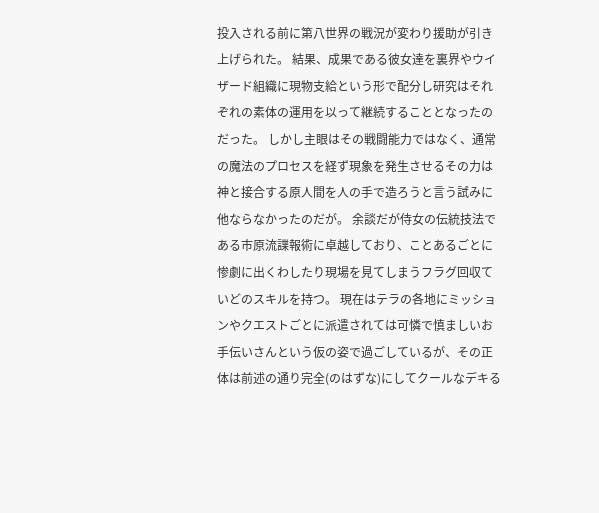投入される前に第八世界の戦況が変わり援助が引き上げられた。 結果、成果である彼女達を裏界やウイザード組織に現物支給という形で配分し研究はそれぞれの素体の運用を以って継続することとなったのだった。 しかし主眼はその戦闘能力ではなく、通常の魔法のプロセスを経ず現象を発生させるその力は神と接合する原人間を人の手で造ろうと言う試みに他ならなかったのだが。 余談だが侍女の伝統技法である市原流諜報術に卓越しており、ことあるごとに惨劇に出くわしたり現場を見てしまうフラグ回収ていどのスキルを持つ。 現在はテラの各地にミッションやクエストごとに派遣されては可憐で慎ましいお手伝いさんという仮の姿で過ごしているが、その正体は前述の通り完全(のはずな)にしてクールなデキる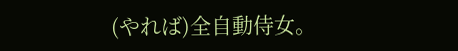(やれば)全自動侍女。